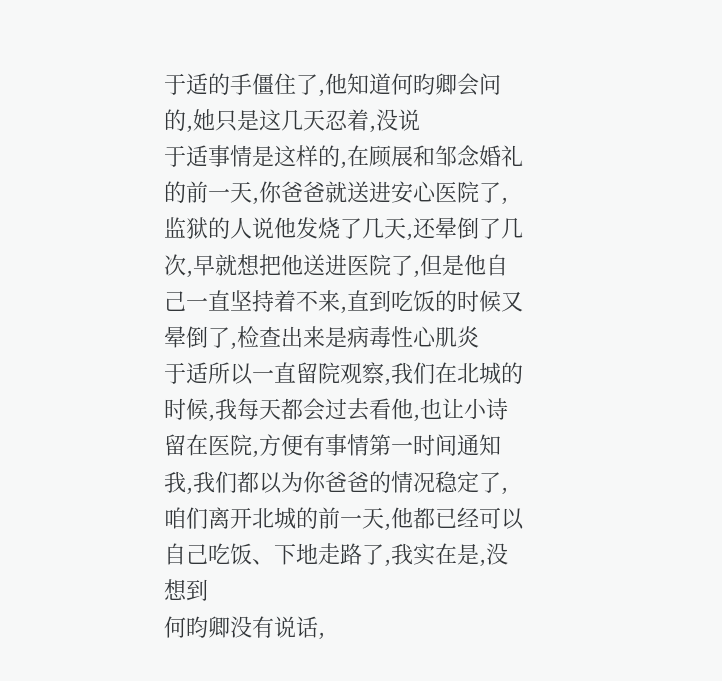于适的手僵住了,他知道何昀卿会问的,她只是这几天忍着,没说
于适事情是这样的,在顾展和邹念婚礼的前一天,你爸爸就送进安心医院了,监狱的人说他发烧了几天,还晕倒了几次,早就想把他送进医院了,但是他自己一直坚持着不来,直到吃饭的时候又晕倒了,检查出来是病毒性心肌炎
于适所以一直留院观察,我们在北城的时候,我每天都会过去看他,也让小诗留在医院,方便有事情第一时间通知我,我们都以为你爸爸的情况稳定了,咱们离开北城的前一天,他都已经可以自己吃饭、下地走路了,我实在是,没想到
何昀卿没有说话,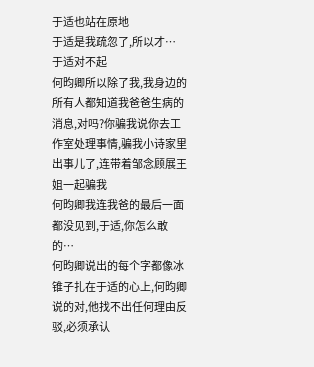于适也站在原地
于适是我疏忽了,所以才…
于适对不起
何昀卿所以除了我,我身边的所有人都知道我爸爸生病的消息,对吗?你骗我说你去工作室处理事情,骗我小诗家里出事儿了,连带着邹念顾展王姐一起骗我
何昀卿我连我爸的最后一面都没见到,于适,你怎么敢的…
何昀卿说出的每个字都像冰锥子扎在于适的心上,何昀卿说的对,他找不出任何理由反驳,必须承认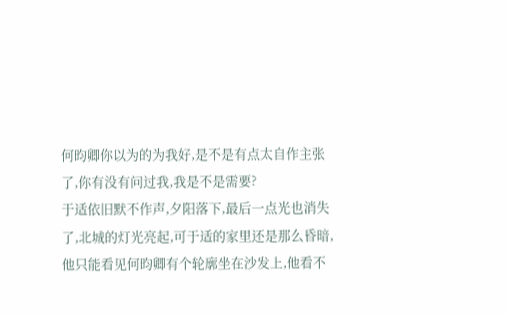何昀卿你以为的为我好,是不是有点太自作主张了,你有没有问过我,我是不是需要?
于适依旧默不作声,夕阳落下,最后一点光也消失了,北城的灯光亮起,可于适的家里还是那么昏暗,他只能看见何昀卿有个轮廓坐在沙发上,他看不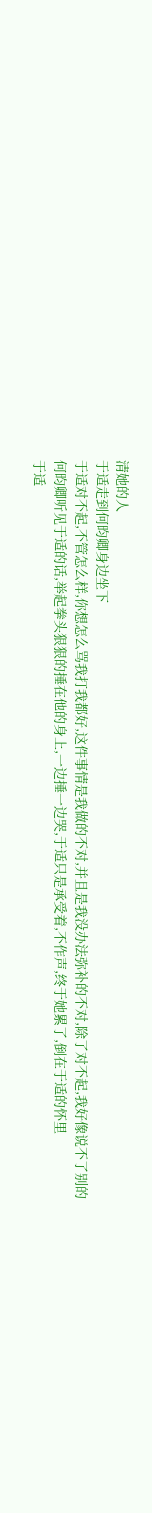清她的人
于适走到何昀卿身边坐下
于适对不起,不管怎么样,你想怎么骂我打我都好,这件事情是我做的不对,并且是我没办法弥补的不对,除了对不起,我好像说不了别的
何昀卿听见于适的话,举起拳头狠狠的捶在他的身上,一边捶一边哭,于适只是承受着,不作声,终于她累了,倒在于适的怀里
于适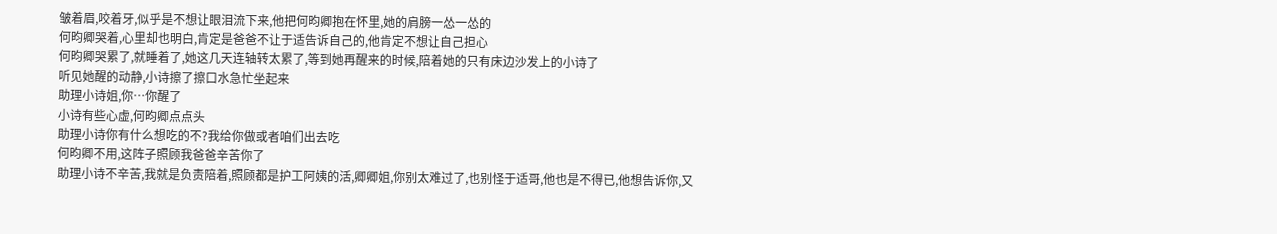皱着眉,咬着牙,似乎是不想让眼泪流下来,他把何昀卿抱在怀里,她的肩膀一怂一怂的
何昀卿哭着,心里却也明白,肯定是爸爸不让于适告诉自己的,他肯定不想让自己担心
何昀卿哭累了,就睡着了,她这几天连轴转太累了,等到她再醒来的时候,陪着她的只有床边沙发上的小诗了
听见她醒的动静,小诗擦了擦口水急忙坐起来
助理小诗姐,你…你醒了
小诗有些心虚,何昀卿点点头
助理小诗你有什么想吃的不?我给你做或者咱们出去吃
何昀卿不用,这阵子照顾我爸爸辛苦你了
助理小诗不辛苦,我就是负责陪着,照顾都是护工阿姨的活,卿卿姐,你别太难过了,也别怪于适哥,他也是不得已,他想告诉你,又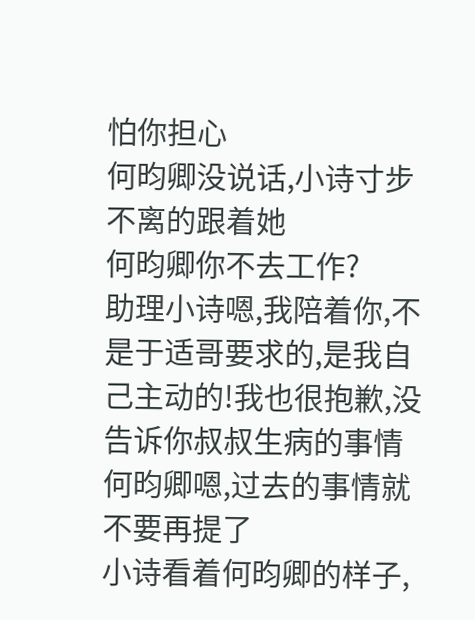怕你担心
何昀卿没说话,小诗寸步不离的跟着她
何昀卿你不去工作?
助理小诗嗯,我陪着你,不是于适哥要求的,是我自己主动的!我也很抱歉,没告诉你叔叔生病的事情
何昀卿嗯,过去的事情就不要再提了
小诗看着何昀卿的样子,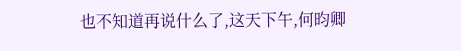也不知道再说什么了,这天下午,何昀卿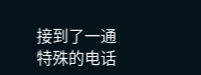接到了一通特殊的电话